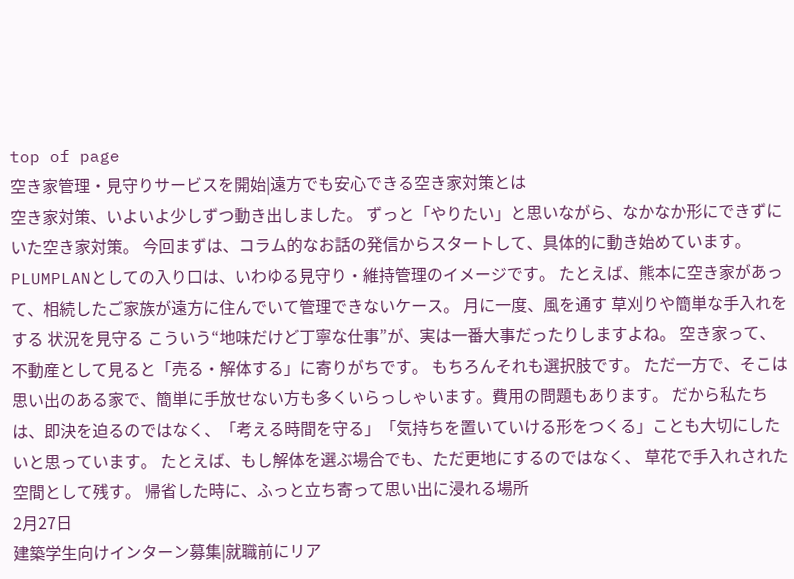top of page
空き家管理・見守りサービスを開始|遠方でも安心できる空き家対策とは
空き家対策、いよいよ少しずつ動き出しました。 ずっと「やりたい」と思いながら、なかなか形にできずにいた空き家対策。 今回まずは、コラム的なお話の発信からスタートして、具体的に動き始めています。 PLUMPLANとしての入り口は、いわゆる見守り・維持管理のイメージです。 たとえば、熊本に空き家があって、相続したご家族が遠方に住んでいて管理できないケース。 月に一度、風を通す 草刈りや簡単な手入れをする 状況を見守る こういう“地味だけど丁寧な仕事”が、実は一番大事だったりしますよね。 空き家って、不動産として見ると「売る・解体する」に寄りがちです。 もちろんそれも選択肢です。 ただ一方で、そこは思い出のある家で、簡単に手放せない方も多くいらっしゃいます。費用の問題もあります。 だから私たちは、即決を迫るのではなく、「考える時間を守る」「気持ちを置いていける形をつくる」ことも大切にしたいと思っています。 たとえば、もし解体を選ぶ場合でも、ただ更地にするのではなく、 草花で手入れされた空間として残す。 帰省した時に、ふっと立ち寄って思い出に浸れる場所
2月27日
建築学生向けインターン募集|就職前にリア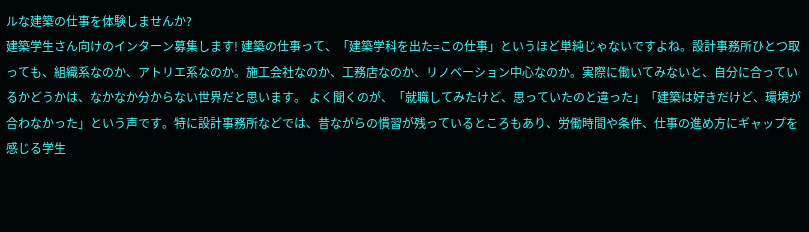ルな建築の仕事を体験しませんか?
建築学生さん向けのインターン募集します! 建築の仕事って、「建築学科を出た=この仕事」というほど単純じゃないですよね。設計事務所ひとつ取っても、組織系なのか、アトリエ系なのか。施工会社なのか、工務店なのか、リノベーション中心なのか。実際に働いてみないと、自分に合っているかどうかは、なかなか分からない世界だと思います。 よく聞くのが、「就職してみたけど、思っていたのと違った」「建築は好きだけど、環境が合わなかった」という声です。特に設計事務所などでは、昔ながらの慣習が残っているところもあり、労働時間や条件、仕事の進め方にギャップを感じる学生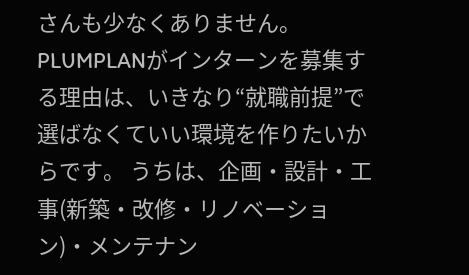さんも少なくありません。 PLUMPLANがインターンを募集する理由は、いきなり“就職前提”で選ばなくていい環境を作りたいからです。 うちは、企画・設計・工事(新築・改修・リノベーション)・メンテナン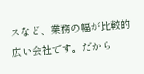スなど、業務の幅が比較的広い会社です。だから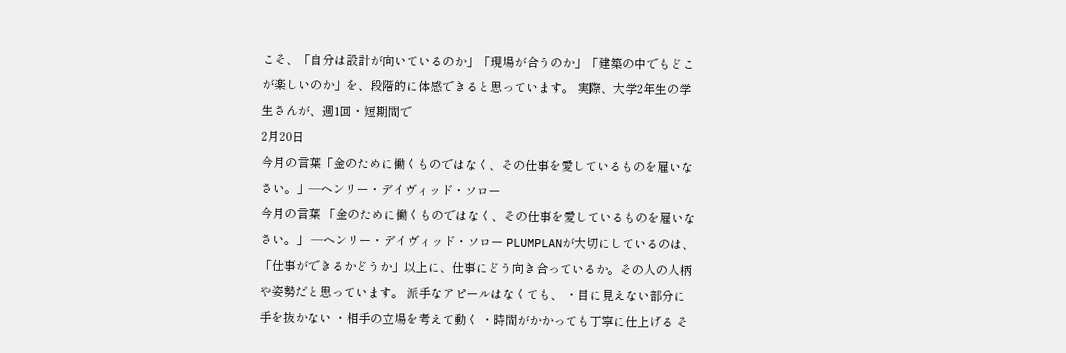こそ、「自分は設計が向いているのか」「現場が合うのか」「建築の中でもどこが楽しいのか」を、段階的に体感できると思っています。 実際、大学2年生の学生さんが、週1回・短期間で
2月20日
今月の言葉「金のために働くものではなく、その仕事を愛しているものを雇いなさい。」—ヘンリー・デイヴィッド・ソロー
今月の言葉 「金のために働くものではなく、その仕事を愛しているものを雇いなさい。」 —ヘンリー・デイヴィッド・ソロー PLUMPLANが大切にしているのは、「仕事ができるかどうか」以上に、仕事にどう向き合っているか。その人の人柄や姿勢だと思っています。 派手なアピールはなくても、 ・目に見えない部分に手を抜かない ・相手の立場を考えて動く ・時間がかかっても丁寧に仕上げる そ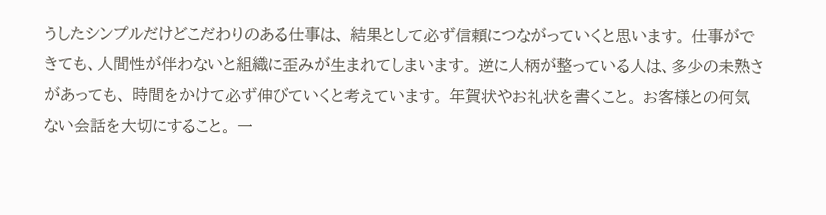うしたシンプルだけどこだわりのある仕事は、 結果として必ず信頼につながっていくと思います。 仕事ができても、人間性が伴わないと組織に歪みが生まれてしまいます。 逆に人柄が整っている人は、多少の未熟さがあっても、 時間をかけて必ず伸びていくと考えています。 年賀状やお礼状を書くこと。 お客様との何気ない会話を大切にすること。 一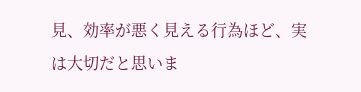見、効率が悪く見える行為ほど、実は大切だと思いま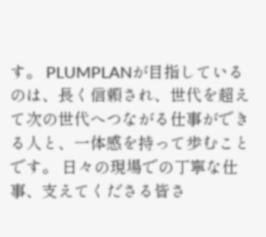す。 PLUMPLANが目指しているのは、長く信頼され、世代を超えて次の世代へつながる仕事ができる人と、一体感を持って歩むことです。 日々の現場での丁寧な仕事、支えてくださる皆さ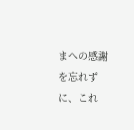まへの感謝を忘れずに、これ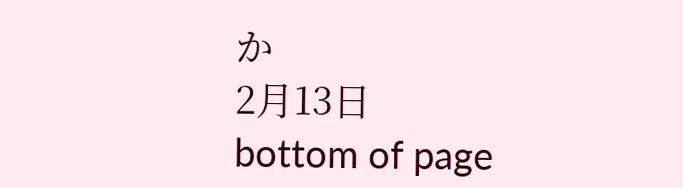か
2月13日
bottom of page